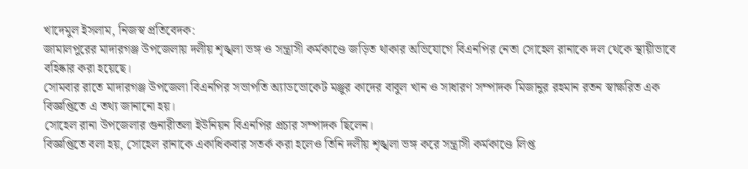খাদেমুল ইসলাম, নিজস্ব প্রতিবেদক:
জামালপুরের মাদারগঞ্জ উপজেলায় দলীয় শৃঙ্খলা ভঙ্গ ও সন্ত্রাসী কর্মকাণ্ডে জড়িত থাকার অভিযোগে বিএনপির নেতা সোহেল রানাকে দল থেকে স্থায়ীভাবে বহিষ্কার করা হয়েছে।
সোমবার রাতে মাদারগঞ্জ উপজেলা বিএনপির সভাপতি অ্যাডভোকেট মঞ্জুর কাদের বাবুল খান ও সাধারণ সম্পাদক মিজানুর রহমান রতন স্বাক্ষরিত এক বিজ্ঞপ্তিতে এ তথ্য জানানো হয়।
সোহেল রানা উপজেলার গুনারীতলা ইউনিয়ন বিএনপির প্রচার সম্পাদক ছিলেন।
বিজ্ঞপ্তিতে বলা হয়, সোহেল রানাকে একাধিকবার সতর্ক করা হলেও তিনি দলীয় শৃঙ্খলা ভঙ্গ করে সন্ত্রাসী কর্মকাণ্ডে লিপ্ত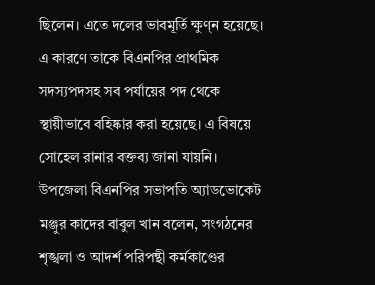ছিলেন। এতে দলের ভাবমূর্তি ক্ষুণ্ন হয়েছে। এ কারণে তাকে বিএনপির প্রাথমিক সদস্যপদসহ সব পর্যায়ের পদ থেকে স্থায়ীভাবে বহিষ্কার করা হয়েছে। এ বিষয়ে সোহেল রানার বক্তব্য জানা যায়নি।
উপজেলা বিএনপির সভাপতি অ্যাডভোকেট মঞ্জুর কাদের বাবুল খান বলেন, সংগঠনের শৃঙ্খলা ও আদর্শ পরিপন্থী কর্মকাণ্ডের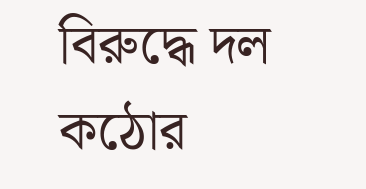বিরুদ্ধে দল কঠোর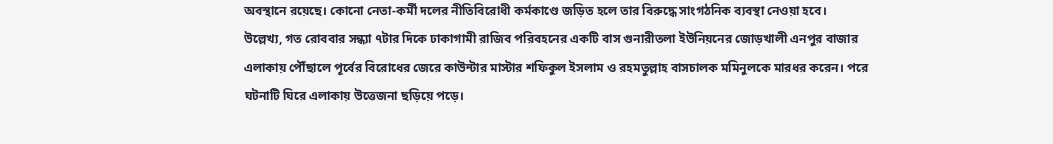অবস্থানে রয়েছে। কোনো নেতা-কর্মী দলের নীতিবিরোধী কর্মকাণ্ডে জড়িত হলে তার বিরুদ্ধে সাংগঠনিক ব্যবস্থা নেওয়া হবে।
উল্লেখ্য, গত রোববার সন্ধ্যা ৭টার দিকে ঢাকাগামী রাজিব পরিবহনের একটি বাস গুনারীতলা ইউনিয়নের জোড়খালী এনপুর বাজার এলাকায় পৌঁছালে পূর্বের বিরোধের জেরে কাউন্টার মাস্টার শফিকুল ইসলাম ও রহমতুল্লাহ বাসচালক মমিনুলকে মারধর করেন। পরে ঘটনাটি ঘিরে এলাকায় উত্তেজনা ছড়িয়ে পড়ে।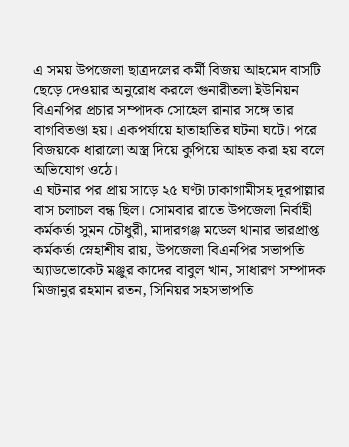এ সময় উপজেলা ছাত্রদলের কর্মী বিজয় আহমেদ বাসটি ছেড়ে দেওয়ার অনুরোধ করলে গুনারীতলা ইউনিয়ন বিএনপির প্রচার সম্পাদক সোহেল রানার সঙ্গে তার বাগবিতণ্ডা হয়। একপর্যায়ে হাতাহাতির ঘটনা ঘটে। পরে বিজয়কে ধারালো অস্ত্র দিয়ে কুপিয়ে আহত করা হয় বলে অভিযোগ ওঠে।
এ ঘটনার পর প্রায় সাড়ে ২৫ ঘণ্টা ঢাকাগামীসহ দূরপাল্লার বাস চলাচল বন্ধ ছিল। সোমবার রাতে উপজেলা নির্বাহী কর্মকর্তা সুমন চৌধুরী, মাদারগঞ্জ মডেল থানার ভারপ্রাপ্ত কর্মকর্তা স্নেহাশীষ রায়, উপজেলা বিএনপির সভাপতি অ্যাডভোকেট মঞ্জুর কাদের বাবুল খান, সাধারণ সম্পাদক মিজানুর রহমান রতন, সিনিয়র সহসভাপতি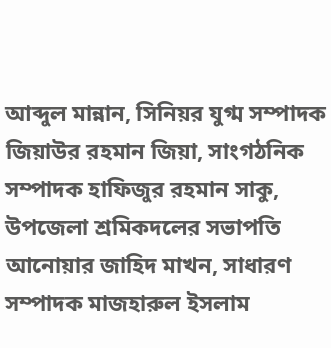আব্দুল মান্নান, সিনিয়র যুগ্ম সম্পাদক জিয়াউর রহমান জিয়া, সাংগঠনিক সম্পাদক হাফিজুর রহমান সাকু, উপজেলা শ্রমিকদলের সভাপতি আনোয়ার জাহিদ মাখন, সাধারণ সম্পাদক মাজহারুল ইসলাম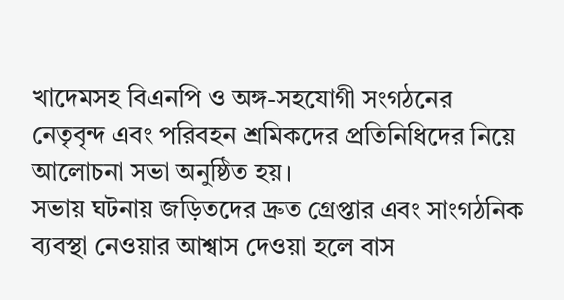খাদেমসহ বিএনপি ও অঙ্গ-সহযোগী সংগঠনের নেতৃবৃন্দ এবং পরিবহন শ্রমিকদের প্রতিনিধিদের নিয়ে আলোচনা সভা অনুষ্ঠিত হয়।
সভায় ঘটনায় জড়িতদের দ্রুত গ্রেপ্তার এবং সাংগঠনিক ব্যবস্থা নেওয়ার আশ্বাস দেওয়া হলে বাস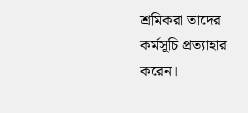শ্রমিকরা তাদের কর্মসূচি প্রত্যাহার করেন।